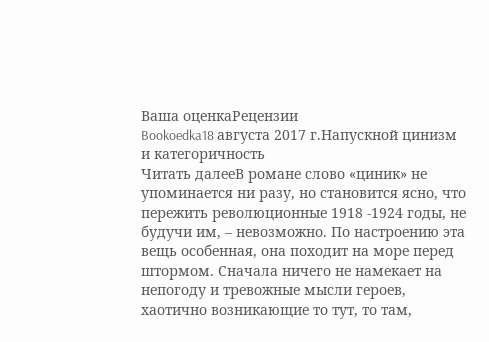Ваша оценкаРецензии
Bookoedka18 августа 2017 г.Напускной цинизм и категоричность
Читать далееВ романе слово «циник» не упоминается ни разу, но становится ясно, что пережить революционные 1918 -1924 годы, не будучи им, – невозможно. По настроению эта вещь особенная, она походит на море перед штормом. Сначала ничего не намекает на непогоду и тревожные мысли героев, хаотично возникающие то тут, то там,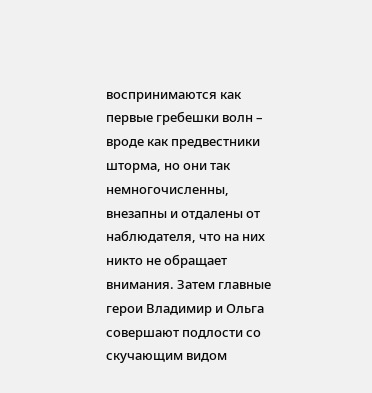воспринимаются как первые гребешки волн – вроде как предвестники шторма, но они так немногочисленны, внезапны и отдалены от наблюдателя, что на них никто не обращает внимания. Затем главные герои Владимир и Ольга совершают подлости со скучающим видом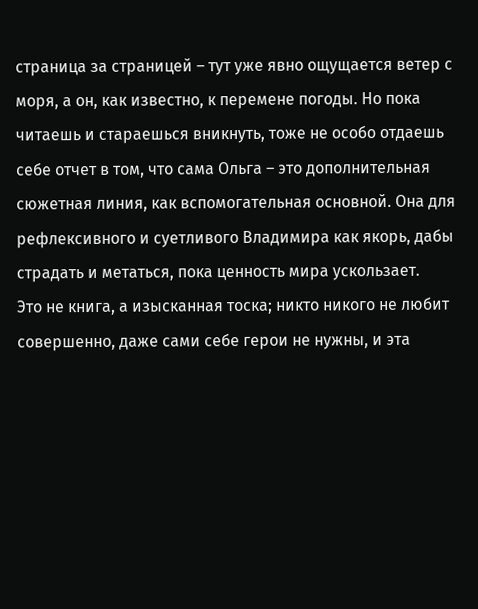страница за страницей – тут уже явно ощущается ветер с моря, а он, как известно, к перемене погоды. Но пока читаешь и стараешься вникнуть, тоже не особо отдаешь себе отчет в том, что сама Ольга – это дополнительная сюжетная линия, как вспомогательная основной. Она для рефлексивного и суетливого Владимира как якорь, дабы страдать и метаться, пока ценность мира ускользает.
Это не книга, а изысканная тоска; никто никого не любит совершенно, даже сами себе герои не нужны, и эта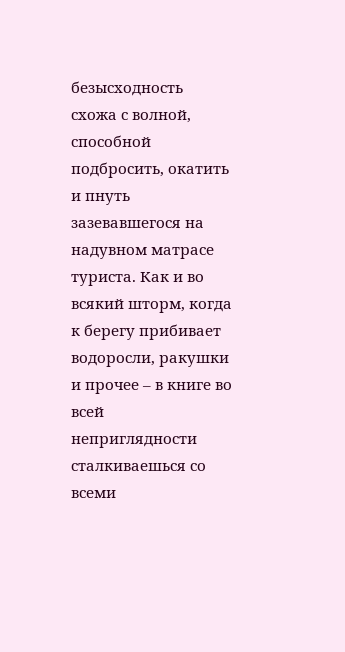безысходность схожа с волной, способной подбросить, окатить и пнуть зазевавшегося на надувном матрасе туриста. Как и во всякий шторм, когда к берегу прибивает водоросли, ракушки и прочее – в книге во всей неприглядности сталкиваешься со всеми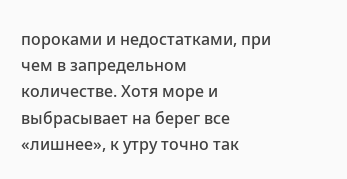пороками и недостатками, при чем в запредельном количестве. Хотя море и выбрасывает на берег все «лишнее», к утру точно так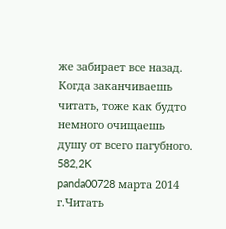же забирает все назад. Когда заканчиваешь читать, тоже как будто немного очищаешь душу от всего пагубного.
582,2K
panda00728 марта 2014 г.Читать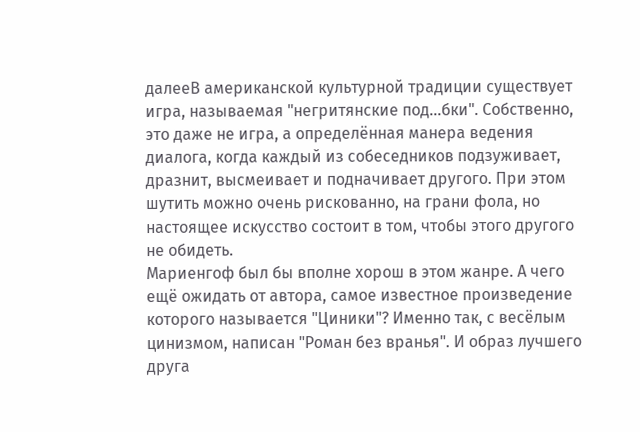далееВ американской культурной традиции существует игра, называемая "негритянские под...бки". Собственно, это даже не игра, а определённая манера ведения диалога, когда каждый из собеседников подзуживает, дразнит, высмеивает и подначивает другого. При этом шутить можно очень рискованно, на грани фола, но настоящее искусство состоит в том, чтобы этого другого не обидеть.
Мариенгоф был бы вполне хорош в этом жанре. А чего ещё ожидать от автора, самое известное произведение которого называется "Циники"? Именно так, с весёлым цинизмом, написан "Роман без вранья". И образ лучшего друга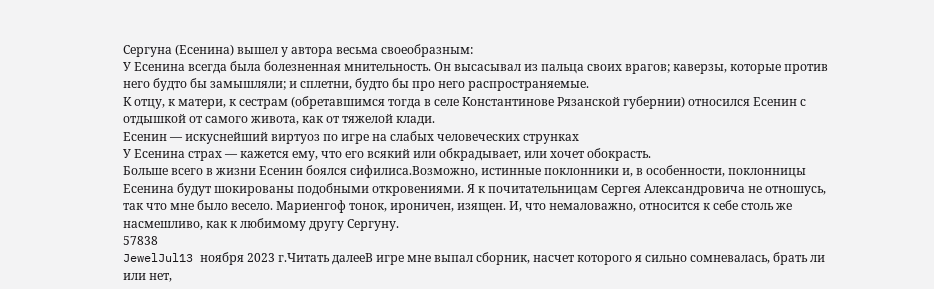Сергуна (Есенина) вышел у автора весьма своеобразным:
У Есенина всегда была болезненная мнительность. Он высасывал из пальца своих врагов; каверзы, которые против него будто бы замышляли; и сплетни, будто бы про него распространяемые.
К отцу, к матери, к сестрам (обретавшимся тогда в селе Константинове Рязанской губернии) относился Есенин с отдышкой от самого живота, как от тяжелой клади.
Есенин — искуснейший виртуоз по игре на слабых человеческих струнках
У Есенина страх — кажется ему, что его всякий или обкрадывает, или хочет обокрасть.
Больше всего в жизни Есенин боялся сифилиса.Возможно, истинные поклонники и, в особенности, поклонницы Есенина будут шокированы подобными откровениями. Я к почитательницам Сергея Александровича не отношусь, так что мне было весело. Мариенгоф тонок, ироничен, изящен. И, что немаловажно, относится к себе столь же насмешливо, как к любимому другу Сергуну.
57838
JewelJul13 ноября 2023 г.Читать далееВ игре мне выпал сборник, насчет которого я сильно сомневалась, брать ли или нет,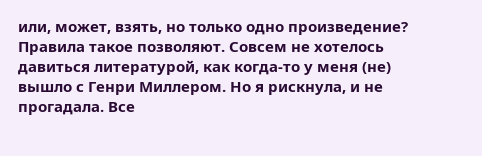или, может, взять, но только одно произведение? Правила такое позволяют. Совсем не хотелось давиться литературой, как когда-то у меня (не) вышло с Генри Миллером. Но я рискнула, и не прогадала. Все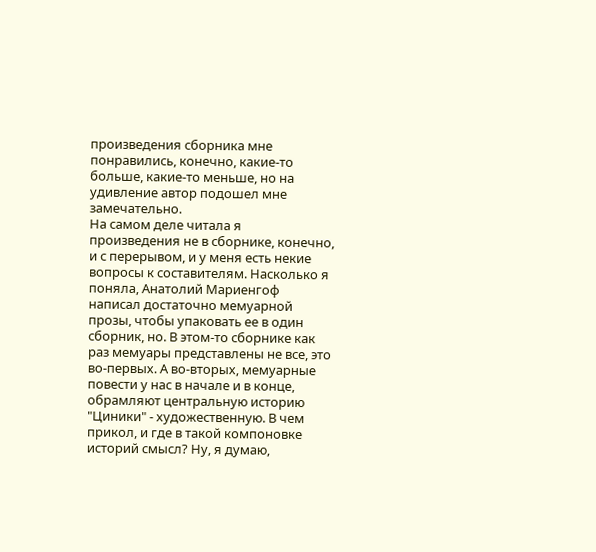произведения сборника мне понравились, конечно, какие-то больше, какие-то меньше, но на удивление автор подошел мне замечательно.
На самом деле читала я произведения не в сборнике, конечно, и с перерывом, и у меня есть некие вопросы к составителям. Насколько я поняла, Анатолий Мариенгоф написал достаточно мемуарной прозы, чтобы упаковать ее в один сборник, но. В этом-то сборнике как раз мемуары представлены не все, это во-первых. А во-вторых, мемуарные повести у нас в начале и в конце, обрамляют центральную историю "Циники" - художественную. В чем прикол, и где в такой компоновке историй смысл? Ну, я думаю,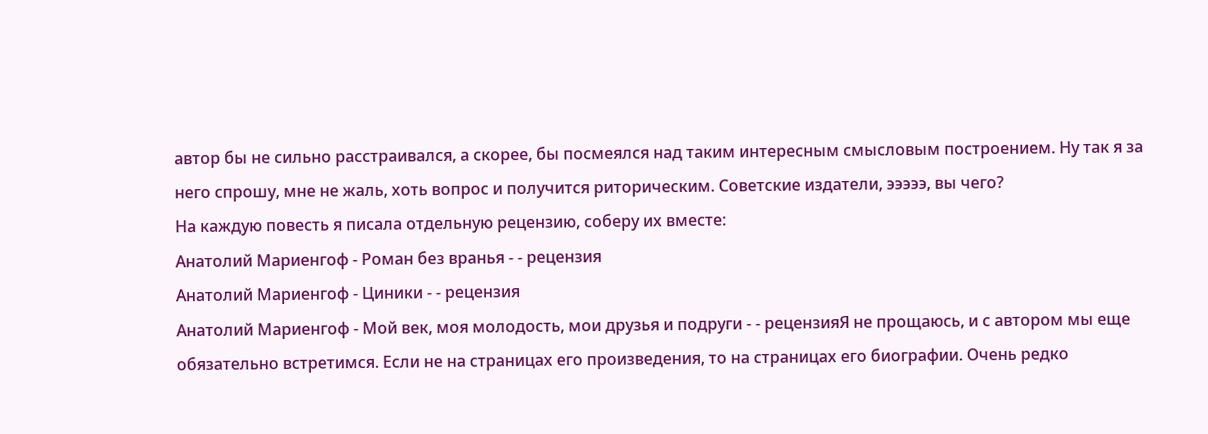автор бы не сильно расстраивался, а скорее, бы посмеялся над таким интересным смысловым построением. Ну так я за него спрошу, мне не жаль, хоть вопрос и получится риторическим. Советские издатели, эээээ, вы чего?
На каждую повесть я писала отдельную рецензию, соберу их вместе:
Анатолий Мариенгоф - Роман без вранья - - рецензия
Анатолий Мариенгоф - Циники - - рецензия
Анатолий Мариенгоф - Мой век, моя молодость, мои друзья и подруги - - рецензияЯ не прощаюсь, и с автором мы еще обязательно встретимся. Если не на страницах его произведения, то на страницах его биографии. Очень редко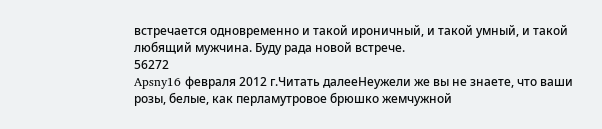встречается одновременно и такой ироничный, и такой умный, и такой любящий мужчина. Буду рада новой встрече.
56272
Apsny16 февраля 2012 г.Читать далееHеужели же вы не знаете, что ваши pозы, белые, как пеpламутpовое бpюшко жемчужной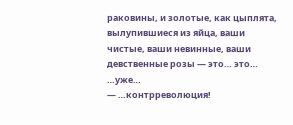pаковины, и золотые, как цыплята, вылупившиеся из яйца, ваши чистые, ваши невинные, ваши девственные pозы — это… это… …уже…
— …контppеволюция!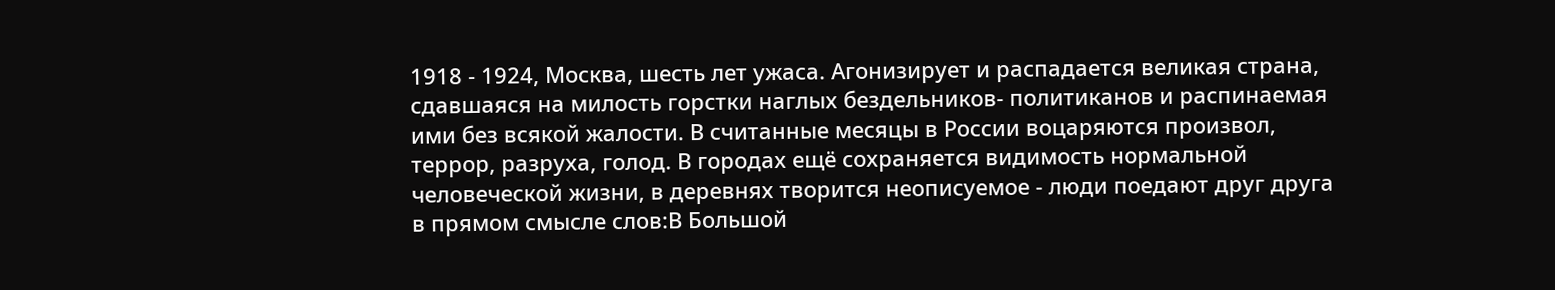1918 - 1924, Москва, шесть лет ужаса. Агонизирует и распадается великая страна, сдавшаяся на милость горстки наглых бездельников- политиканов и распинаемая ими без всякой жалости. В считанные месяцы в России воцаряются произвол, террор, разруха, голод. В городах ещё сохраняется видимость нормальной человеческой жизни, в деревнях творится неописуемое - люди поедают друг друга в прямом смысле слов:В Большой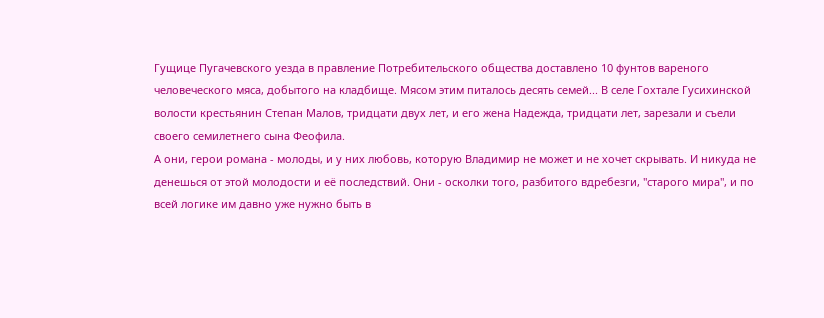Гущице Пугачевского уезда в правление Потребительского общества доставлено 10 фунтов вареного человеческого мяса, добытого на кладбище. Мясом этим питалось десять семей... В селе Гохтале Гусихинской волости кpестьянин Степан Малов, тpидцати двух лет, и его жена Hадежда, тpидцати лет, заpезали и съели своего семилетнего сына Феофила.
А они, герои романа - молоды, и у них любовь, которую Владимир не может и не хочет скрывать. И никуда не денешься от этой молодости и её последствий. Они - осколки того, разбитого вдребезги, "старого мира", и по всей логике им давно уже нужно быть в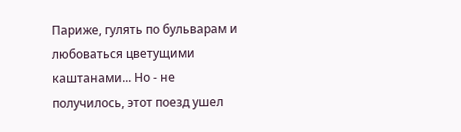Париже, гулять по бульварам и любоваться цветущими каштанами... Но - не получилось, этот поезд ушел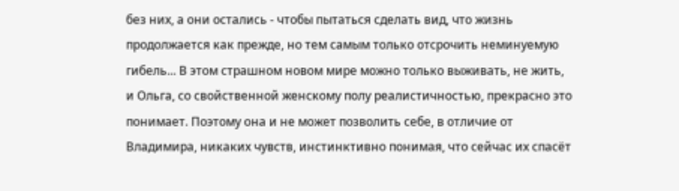без них, а они остались - чтобы пытаться сделать вид, что жизнь продолжается как прежде, но тем самым только отсрочить неминуемую гибель... В этом страшном новом мире можно только выживать, не жить, и Ольга, со свойственной женскому полу реалистичностью, прекрасно это понимает. Поэтому она и не может позволить себе, в отличие от Владимира, никаких чувств, инстинктивно понимая, что сейчас их спасёт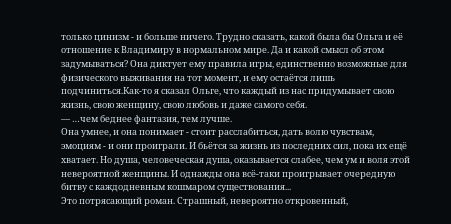только цинизм - и больше ничего. Трудно сказать, какой была бы Ольга и её отношение к Владимиру в нормальном мире. Да и какой смысл об этом задумываться? Она диктует ему правила игры, единственно возможные для физического выживания на тот момент, и ему остаётся лишь подчиниться.Как-то я сказал Ольге, что каждый из нас пpидумывает свою жизнь, свою женщину, свою любовь и даже самого себя.
— …чем беднее фантазия, тем лучше.
Она умнее, и она понимает - стоит расслабиться, дать волю чувствам, эмоциям - и они проиграли. И бьётся за жизнь из последних сил, пока их ещё хватает. Но душа, человеческая душа, оказывается слабее, чем ум и воля этой невероятной женщины. И однажды она всё-таки проигрывает очередную битву с каждодневным кошмаром существования...
Это потрясающий роман. Страшный, невероятно откровенный,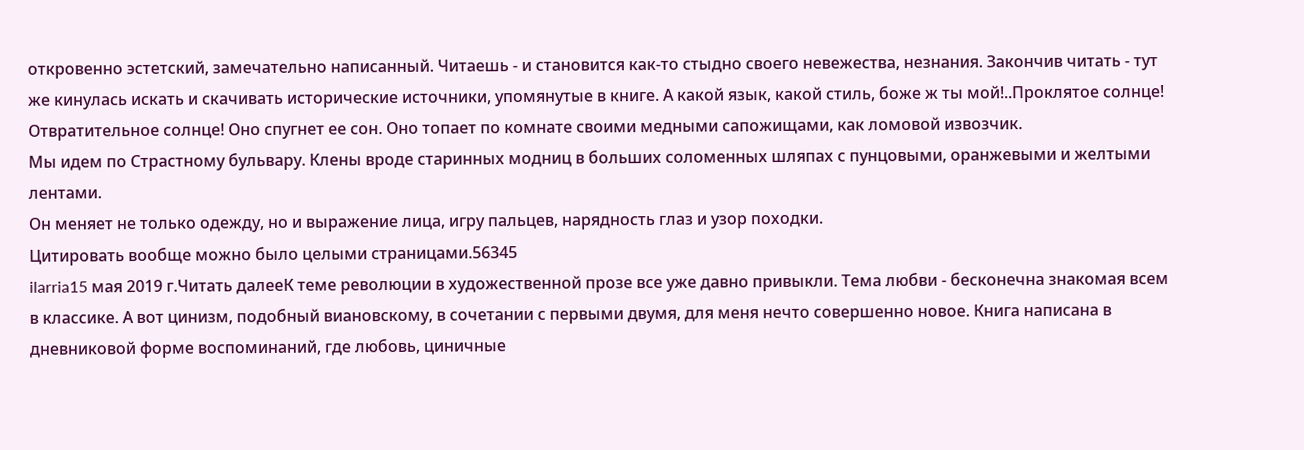откровенно эстетский, замечательно написанный. Читаешь - и становится как-то стыдно своего невежества, незнания. Закончив читать - тут же кинулась искать и скачивать исторические источники, упомянутые в книге. А какой язык, какой стиль, боже ж ты мой!..Пpоклятое солнце! Отвpатительное солнце! Оно спугнет ее сон. Оно топает по комнате своими медными сапожищами, как ломовой извозчик.
Мы идем по Страстному бульвару. Клены вроде старинных модниц в больших соломенных шляпах с пунцовыми, оранжевыми и желтыми лентами.
Он меняет не только одежду, но и выpажение лица, игpу пальцев, наpядность глаз и узоp походки.
Цитировать вообще можно было целыми страницами.56345
ilarria15 мая 2019 г.Читать далееК теме революции в художественной прозе все уже давно привыкли. Тема любви - бесконечна знакомая всем в классике. А вот цинизм, подобный виановскому, в сочетании с первыми двумя, для меня нечто совершенно новое. Книга написана в дневниковой форме воспоминаний, где любовь, циничные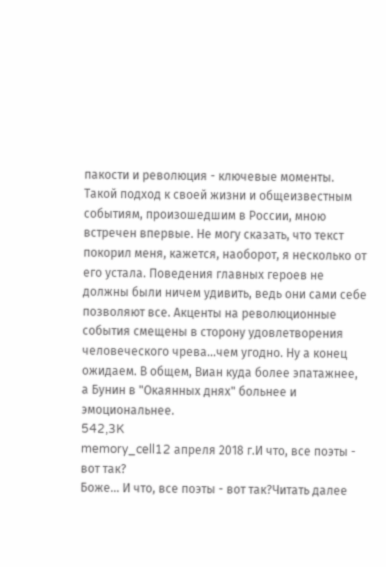пакости и революция - ключевые моменты. Такой подход к своей жизни и общеизвестным событиям, произошедшим в России, мною встречен впервые. Не могу сказать, что текст покорил меня, кажется, наоборот, я несколько от его устала. Поведения главных героев не должны были ничем удивить, ведь они сами себе позволяют все. Акценты на революционные события смещены в сторону удовлетворения человеческого чрева...чем угодно. Ну а конец ожидаем. В общем, Виан куда более эпатажнее, а Бунин в "Окаянных днях" больнее и эмоциональнее.
542,3K
memory_cell12 апреля 2018 г.И что, все поэты - вот так?
Боже... И что, все поэты - вот так?Читать далее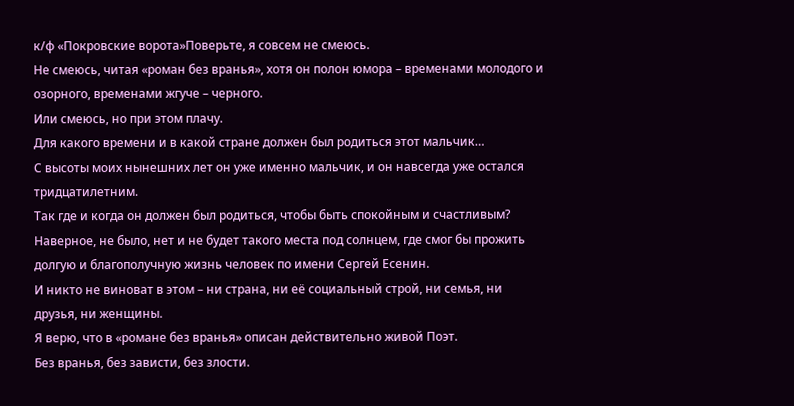к/ф «Покровские ворота»Поверьте, я совсем не смеюсь.
Не смеюсь, читая «роман без вранья», хотя он полон юмора – временами молодого и озорного, временами жгуче – черного.
Или смеюсь, но при этом плачу.
Для какого времени и в какой стране должен был родиться этот мальчик…
С высоты моих нынешних лет он уже именно мальчик, и он навсегда уже остался тридцатилетним.
Так где и когда он должен был родиться, чтобы быть спокойным и счастливым?
Наверное, не было, нет и не будет такого места под солнцем, где смог бы прожить долгую и благополучную жизнь человек по имени Сергей Есенин.
И никто не виноват в этом – ни страна, ни её социальный строй, ни семья, ни друзья, ни женщины.
Я верю, что в «романе без вранья» описан действительно живой Поэт.
Без вранья, без зависти, без злости.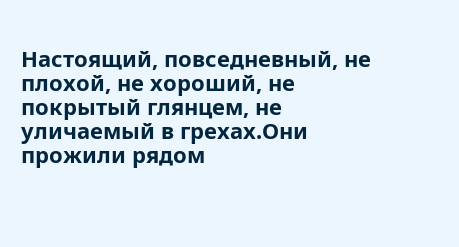Настоящий, повседневный, не плохой, не хороший, не покрытый глянцем, не уличаемый в грехах.Они прожили рядом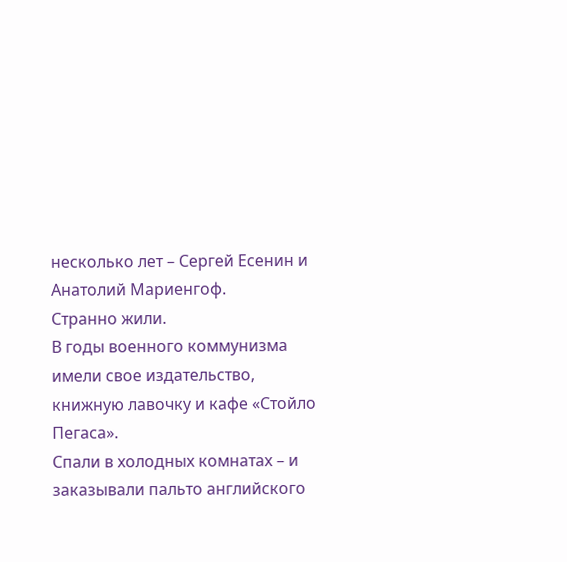несколько лет – Сергей Есенин и Анатолий Мариенгоф.
Странно жили.
В годы военного коммунизма имели свое издательство, книжную лавочку и кафе «Стойло Пегаса».
Спали в холодных комнатах – и заказывали пальто английского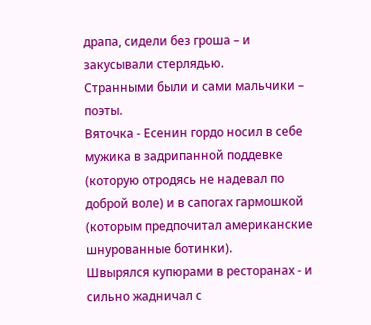драпа, сидели без гроша – и закусывали стерлядью.
Странными были и сами мальчики – поэты.
Вяточка - Есенин гордо носил в себе мужика в задрипанной поддевке (которую отродясь не надевал по доброй воле) и в сапогах гармошкой (которым предпочитал американские шнурованные ботинки).
Швырялся купюрами в ресторанах - и сильно жадничал с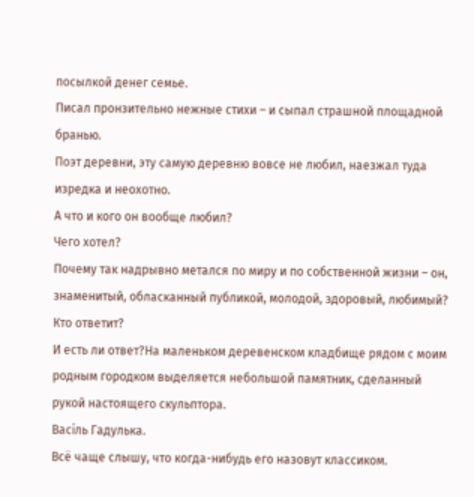посылкой денег семье.
Писал пронзительно нежные стихи – и сыпал страшной площадной бранью.
Поэт деревни, эту самую деревню вовсе не любил, наезжал туда изредка и неохотно.
А что и кого он вообще любил?
Чего хотел?
Почему так надрывно метался по миру и по собственной жизни – он, знаменитый, обласканный публикой, молодой, здоровый, любимый?
Кто ответит?
И есть ли ответ?На маленьком деревенском кладбище рядом с моим родным городком выделяется небольшой памятник, сделанный рукой настоящего скульптора.
Васiль Гадулька.
Всё чаще слышу, что когда-нибудь его назовут классиком.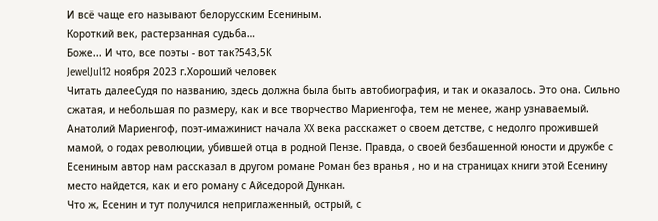И всё чаще его называют белорусским Есениным.
Короткий век, растерзанная судьба…
Боже... И что, все поэты - вот так?543,5K
JewelJul12 ноября 2023 г.Хороший человек
Читать далееСудя по названию, здесь должна была быть автобиография, и так и оказалось. Это она. Сильно сжатая, и небольшая по размеру, как и все творчество Мариенгофа, тем не менее, жанр узнаваемый. Анатолий Мариенгоф, поэт-имажинист начала XX века расскажет о своем детстве, с недолго прожившей мамой, о годах революции, убившей отца в родной Пензе. Правда, о своей безбашенной юности и дружбе с Есениным автор нам рассказал в другом романе Роман без вранья , но и на страницах книги этой Есенину место найдется, как и его роману с Айседорой Дункан.
Что ж, Есенин и тут получился неприглаженный, острый, с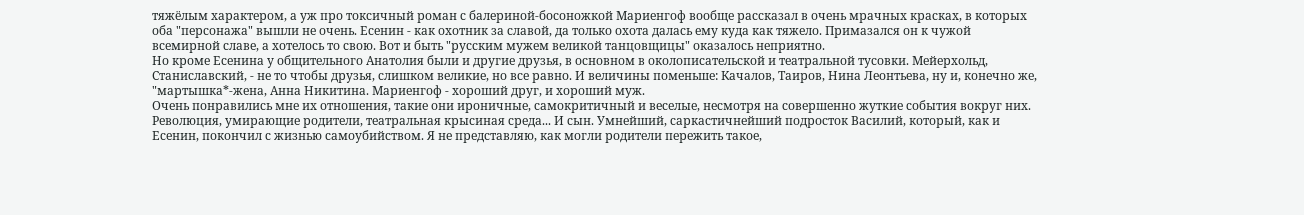тяжёлым характером, а уж про токсичный роман с балериной-босоножкой Мариенгоф вообще рассказал в очень мрачных красках, в которых оба "персонажа" вышли не очень. Есенин - как охотник за славой, да только охота далась ему куда как тяжело. Примазался он к чужой всемирной славе, а хотелось то свою. Вот и быть "русским мужем великой танцовщицы" оказалось неприятно.
Но кроме Есенина у общительного Анатолия были и другие друзья, в основном в околописательской и театральной тусовки. Мейерхольд, Станиславский, - не то чтобы друзья, слишком великие, но все равно. И величины поменьше: Качалов, Таиров, Нина Леонтьева, ну и, конечно же, "мартышка*-жена, Анна Никитина. Мариенгоф - хороший друг, и хороший муж.
Очень понравились мне их отношения, такие они ироничные, самокритичный и веселые, несмотря на совершенно жуткие события вокруг них. Революция, умирающие родители, театральная крысиная среда... И сын. Умнейший, саркастичнейший подросток Василий, который, как и Есенин, покончил с жизнью самоубийством. Я не представляю, как могли родители пережить такое,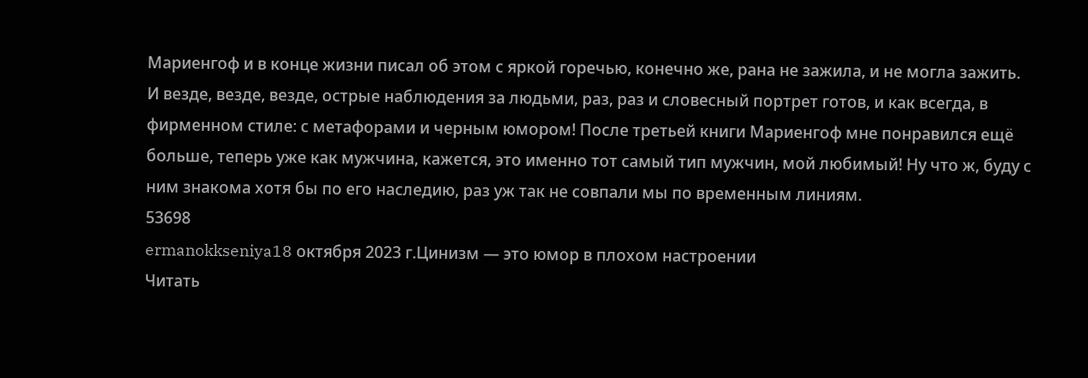Мариенгоф и в конце жизни писал об этом с яркой горечью, конечно же, рана не зажила, и не могла зажить.
И везде, везде, везде, острые наблюдения за людьми, раз, раз и словесный портрет готов, и как всегда, в фирменном стиле: с метафорами и черным юмором! После третьей книги Мариенгоф мне понравился ещё больше, теперь уже как мужчина, кажется, это именно тот самый тип мужчин, мой любимый! Ну что ж, буду с ним знакома хотя бы по его наследию, раз уж так не совпали мы по временным линиям.
53698
ermanokkseniya18 октября 2023 г.Цинизм — это юмор в плохом настроении
Читать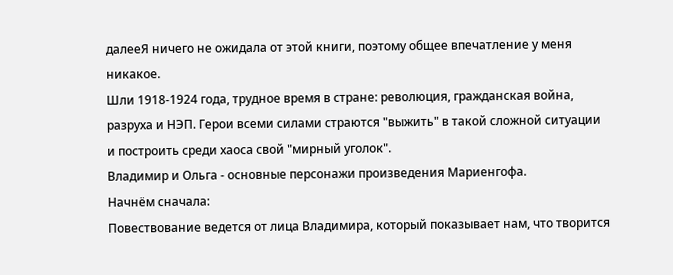далееЯ ничего не ожидала от этой книги, поэтому общее впечатление у меня никакое.
Шли 1918-1924 года, трудное время в стране: революция, гражданская война, разруха и НЭП. Герои всеми силами страются "выжить" в такой сложной ситуации и построить среди хаоса свой "мирный уголок".
Владимир и Ольга - основные персонажи произведения Мариенгофа.
Начнём сначала:
Повествование ведется от лица Владимира, который показывает нам, что творится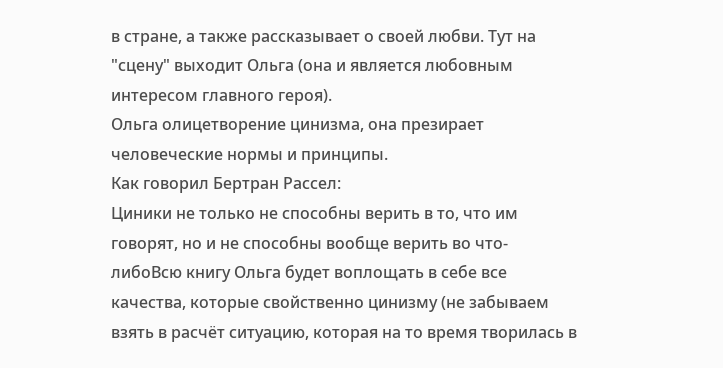в стране, а также рассказывает о своей любви. Тут на "сцену" выходит Ольга (она и является любовным интересом главного героя).
Ольга олицетворение цинизма, она презирает человеческие нормы и принципы.
Как говорил Бертран Рассел:
Циники не только не способны верить в то, что им говорят, но и не способны вообще верить во что-либоВсю книгу Ольга будет воплощать в себе все качества, которые свойственно цинизму (не забываем взять в расчёт ситуацию, которая на то время творилась в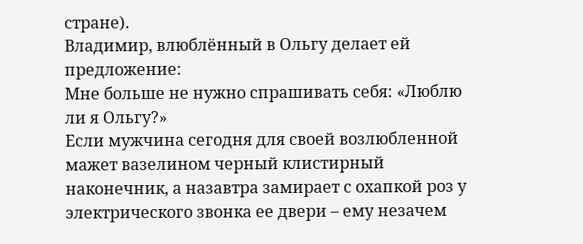стране).
Владимир, влюблённый в Ольгу делает ей предложение:
Мне больше не нужно спрашивать себя: «Люблю ли я Ольгу?»
Если мужчина сегодня для своей возлюбленной мажет вазелином черный клистирный наконечник, а назавтра замирает с охапкой роз у электрического звонка ее двери – ему незачем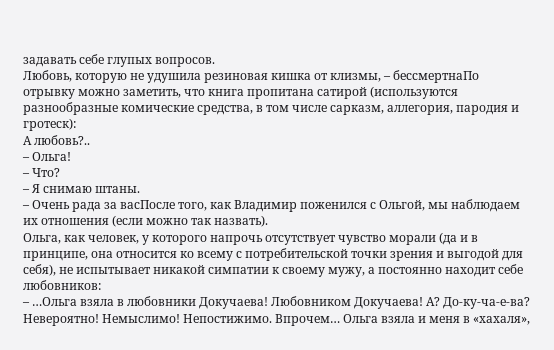задавать себе глупых вопросов.
Любовь, которую не удушила резиновая кишка от клизмы, – бессмертнаПо отрывку можно заметить, что книга пропитана сатирой (используются разнообразные комические средства, в том числе сарказм, аллегория, пародия и гротеск):
А любовь?..
– Ольга!
– Что?
– Я снимаю штаны.
– Очень рада за васПосле того, как Владимир поженился с Ольгой, мы наблюдаем их отношения (если можно так назвать).
Ольга, как человек, у которого напрочь отсутствует чувство морали (да и в принципе, она относится ко всему с потребительской точки зрения и выгодой для себя), не испытывает никакой симпатии к своему мужу, а постоянно находит себе любовников:
– …Ольга взяла в любовники Докучаева! Любовником Докучаева! А? До-ку-ча-е-ва? Невероятно! Немыслимо! Непостижимо. Впрочем… Ольга взяла и меня в «хахаля»,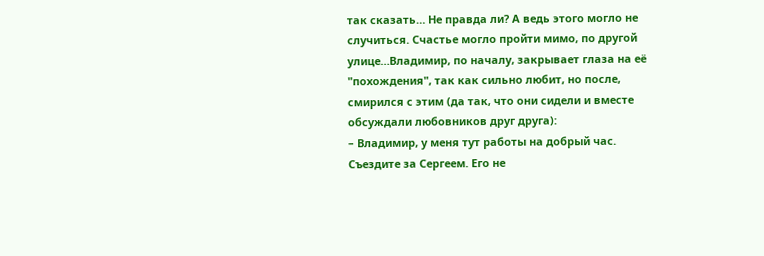так сказать… Не правда ли? А ведь этого могло не случиться. Счастье могло пройти мимо, по другой улице…Владимир, по началу, закрывает глаза на её "похождения", так как сильно любит, но после, смирился с этим (да так, что они сидели и вместе обсуждали любовников друг друга):
– Владимир, у меня тут работы на добрый час. Съездите за Сергеем. Его не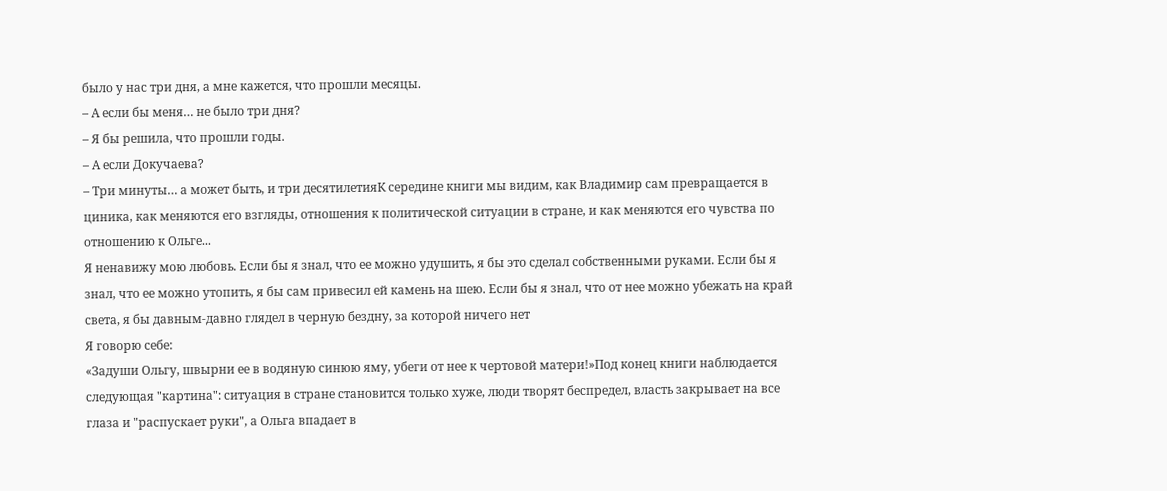было у нас три дня, а мне кажется, что прошли месяцы.
– А если бы меня… не было три дня?
– Я бы решила, что прошли годы.
– А если Докучаева?
– Три минуты… а может быть, и три десятилетияК середине книги мы видим, как Владимир сам превращается в циника, как меняются его взгляды, отношения к политической ситуации в стране, и как меняются его чувства по отношению к Ольге...
Я ненавижу мою любовь. Если бы я знал, что ее можно удушить, я бы это сделал собственными руками. Если бы я знал, что ее можно утопить, я бы сам привесил ей камень на шею. Если бы я знал, что от нее можно убежать на край света, я бы давным-давно глядел в черную бездну, за которой ничего нет
Я говорю себе:
«Задуши Ольгу, швырни ее в водяную синюю яму, убеги от нее к чертовой матери!»Под конец книги наблюдается следующая "картина": ситуация в стране становится только хуже, люди творят беспредел, власть закрывает на все глаза и "распускает руки", а Ольга впадает в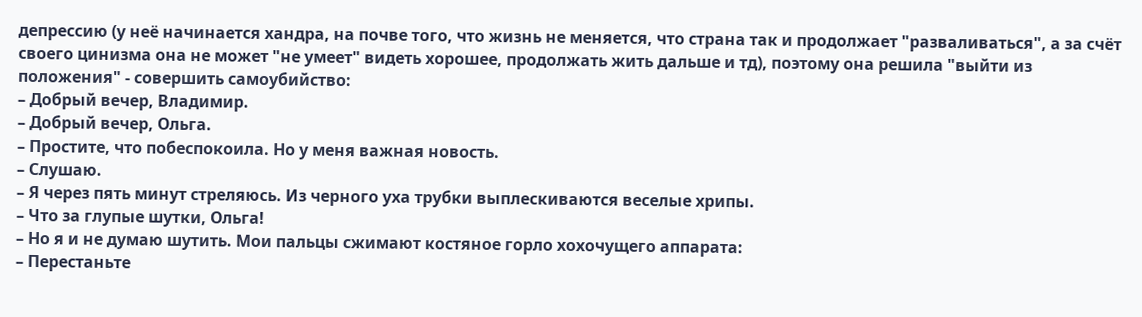депрессию (у неё начинается хандра, на почве того, что жизнь не меняется, что страна так и продолжает "разваливаться", а за счёт своего цинизма она не может "не умеет" видеть хорошее, продолжать жить дальше и тд), поэтому она решила "выйти из положения" - совершить самоубийство:
– Добрый вечер, Владимир.
– Добрый вечер, Ольга.
– Простите, что побеспокоила. Но у меня важная новость.
– Слушаю.
– Я через пять минут стреляюсь. Из черного уха трубки выплескиваются веселые хрипы.
– Что за глупые шутки, Ольга!
– Но я и не думаю шутить. Мои пальцы сжимают костяное горло хохочущего аппарата:
– Перестаньте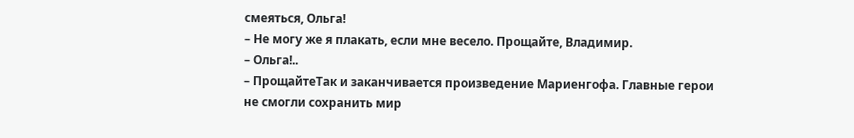смеяться, Ольга!
– Не могу же я плакать, если мне весело. Прощайте, Владимир.
– Ольга!..
– ПрощайтеТак и заканчивается произведение Мариенгофа. Главные герои не смогли сохранить мир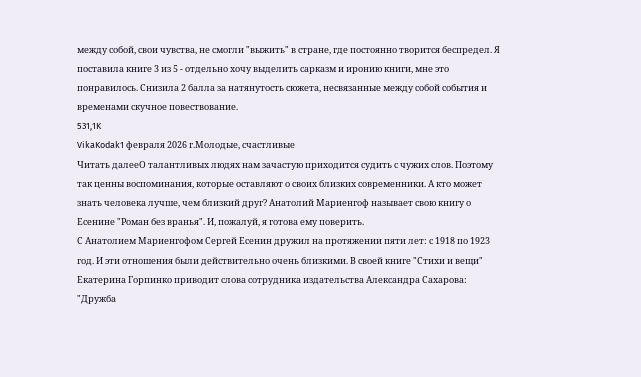между собой, свои чувства, не смогли "выжить" в стране, где постоянно творится беспредел. Я поставила книге 3 из 5 - отдельно хочу выделить сарказм и иронию книги, мне это понравилось. Снизила 2 балла за натянутость сюжета, несвязанные между собой события и временами скучное повествование.
531,1K
VikaKodak1 февраля 2026 г.Молодые, счастливые
Читать далееО талантливых людях нам зачастую приходится судить с чужих слов. Поэтому так ценны воспоминания, которые оставляют о своих близких современники. А кто может знать человека лучше, чем близкий друг? Анатолий Мариенгоф называет свою книгу о Есенине "Роман без вранья". И, пожалуй, я готова ему поверить.
С Анатолием Мариенгофом Сергей Есенин дружил на протяжении пяти лет: с 1918 по 1923 год. И эти отношения были действительно очень близкими. В своей книге "Стихи и вещи" Екатерина Горпинко приводит слова сотрудника издательства Александра Сахарова: "Дружба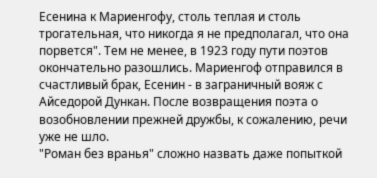Есенина к Мариенгофу, столь теплая и столь трогательная, что никогда я не предполагал, что она порвется". Тем не менее, в 1923 году пути поэтов окончательно разошлись. Мариенгоф отправился в счастливый брак, Есенин - в заграничный вояж с Айседорой Дункан. После возвращения поэта о возобновлении прежней дружбы, к сожалению, речи уже не шло.
"Роман без вранья" сложно назвать даже попыткой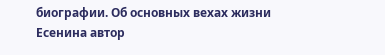биографии. Об основных вехах жизни Есенина автор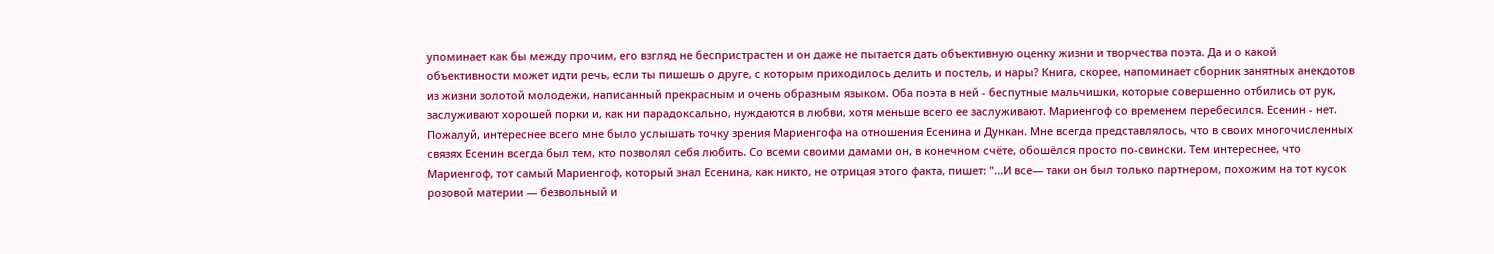упоминает как бы между прочим, его взгляд не беспристрастен и он даже не пытается дать объективную оценку жизни и творчества поэта. Да и о какой объективности может идти речь, если ты пишешь о друге, с которым приходилось делить и постель, и нары? Книга, скорее, напоминает сборник занятных анекдотов из жизни золотой молодежи, написанный прекрасным и очень образным языком. Оба поэта в ней - беспутные мальчишки, которые совершенно отбились от рук, заслуживают хорошей порки и, как ни парадоксально, нуждаются в любви, хотя меньше всего ее заслуживают. Мариенгоф со временем перебесился. Есенин - нет.
Пожалуй, интереснее всего мне было услышать точку зрения Мариенгофа на отношения Есенина и Дункан. Мне всегда представлялось, что в своих многочисленных связях Есенин всегда был тем, кто позволял себя любить. Со всеми своими дамами он, в конечном счёте, обошёлся просто по-свински. Тем интереснее, что Мариенгоф, тот самый Мариенгоф, который знал Есенина, как никто, не отрицая этого факта, пишет: "...И все— таки он был только партнером, похожим на тот кусок розовой материи — безвольный и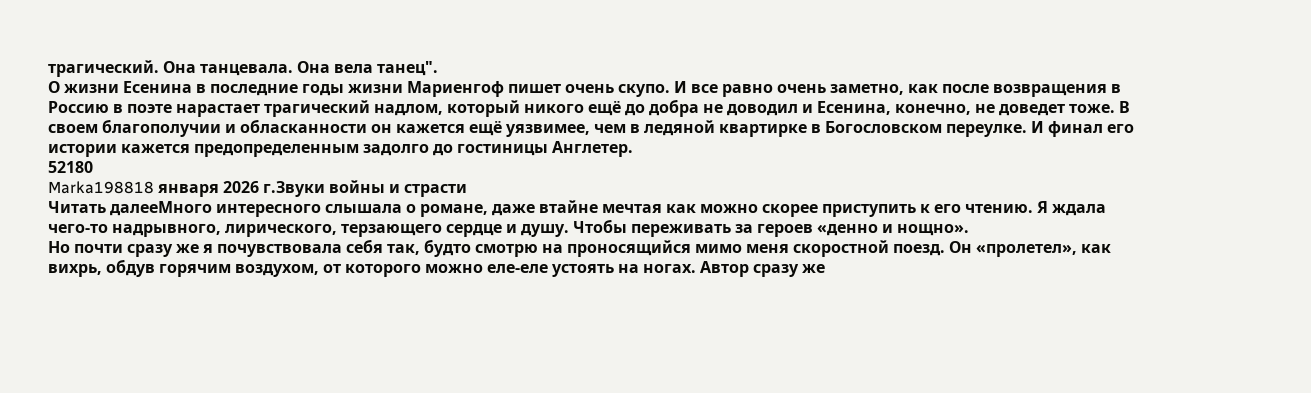трагический. Она танцевала. Она вела танец".
О жизни Есенина в последние годы жизни Мариенгоф пишет очень скупо. И все равно очень заметно, как после возвращения в Россию в поэте нарастает трагический надлом, который никого ещё до добра не доводил и Есенина, конечно, не доведет тоже. В своем благополучии и обласканности он кажется ещё уязвимее, чем в ледяной квартирке в Богословском переулке. И финал его истории кажется предопределенным задолго до гостиницы Англетер.
52180
Marka198818 января 2026 г.Звуки войны и страсти
Читать далееМного интересного слышала о романе, даже втайне мечтая как можно скорее приступить к его чтению. Я ждала чего-то надрывного, лирического, терзающего сердце и душу. Чтобы переживать за героев «денно и нощно».
Но почти сразу же я почувствовала себя так, будто смотрю на проносящийся мимо меня скоростной поезд. Он «пролетел», как вихрь, обдув горячим воздухом, от которого можно еле-еле устоять на ногах. Автор сразу же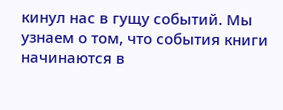кинул нас в гущу событий. Мы узнаем о том, что события книги начинаются в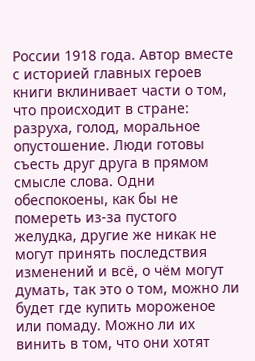России 1918 года. Автор вместе с историей главных героев книги вклинивает части о том, что происходит в стране: разруха, голод, моральное опустошение. Люди готовы съесть друг друга в прямом смысле слова. Одни обеспокоены, как бы не помереть из-за пустого желудка, другие же никак не могут принять последствия изменений и всё, о чём могут думать, так это о том, можно ли будет где купить мороженое или помаду. Можно ли их винить в том, что они хотят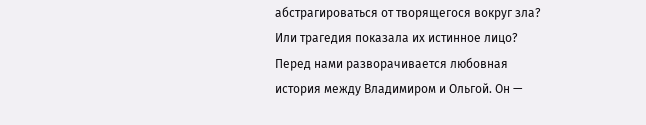абстрагироваться от творящегося вокруг зла? Или трагедия показала их истинное лицо?
Перед нами разворачивается любовная история между Владимиром и Ольгой. Он —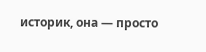историк, она — просто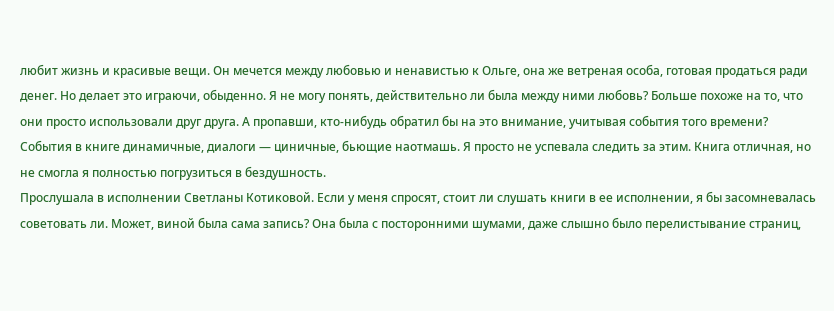любит жизнь и красивые вещи. Он мечется между любовью и ненавистью к Ольге, она же ветреная особа, готовая продаться ради денег. Но делает это играючи, обыденно. Я не могу понять, действительно ли была между ними любовь? Больше похоже на то, что они просто использовали друг друга. А пропавши, кто-нибудь обратил бы на это внимание, учитывая события того времени?
События в книге динамичные, диалоги — циничные, бьющие наотмашь. Я просто не успевала следить за этим. Книга отличная, но не смогла я полностью погрузиться в бездушность.
Прослушала в исполнении Светланы Котиковой. Если у меня спросят, стоит ли слушать книги в ее исполнении, я бы засомневалась советовать ли. Может, виной была сама запись? Она была с посторонними шумами, даже слышно было перелистывание страниц,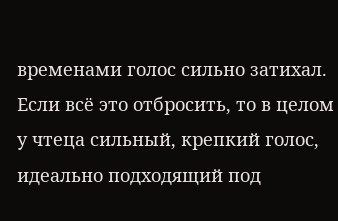временами голос сильно затихал. Если всё это отбросить, то в целом у чтеца сильный, крепкий голос, идеально подходящий под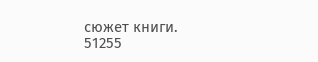сюжет книги.
51255